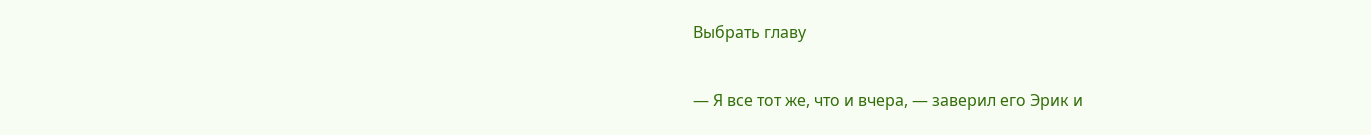Выбрать главу

— Я все тот же, что и вчера, — заверил его Эрик и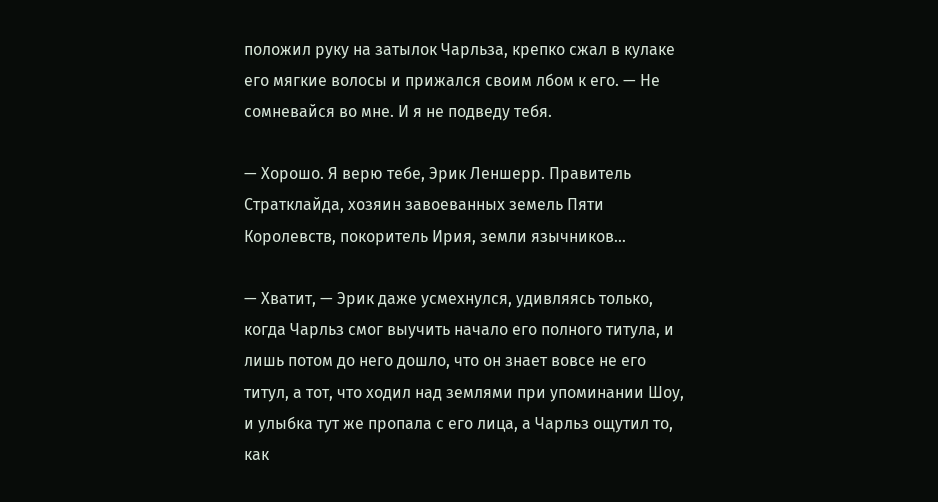положил руку на затылок Чарльза, крепко сжал в кулаке его мягкие волосы и прижался своим лбом к его. — Не сомневайся во мне. И я не подведу тебя.

— Хорошо. Я верю тебе, Эрик Леншерр. Правитель Стратклайда, хозяин завоеванных земель Пяти Королевств, покоритель Ирия, земли язычников…

— Хватит, — Эрик даже усмехнулся, удивляясь только, когда Чарльз смог выучить начало его полного титула, и лишь потом до него дошло, что он знает вовсе не его титул, а тот, что ходил над землями при упоминании Шоу, и улыбка тут же пропала с его лица, а Чарльз ощутил то, как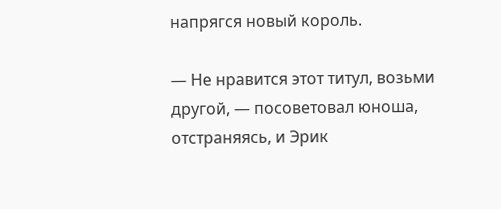напрягся новый король.

— Не нравится этот титул, возьми другой, — посоветовал юноша, отстраняясь, и Эрик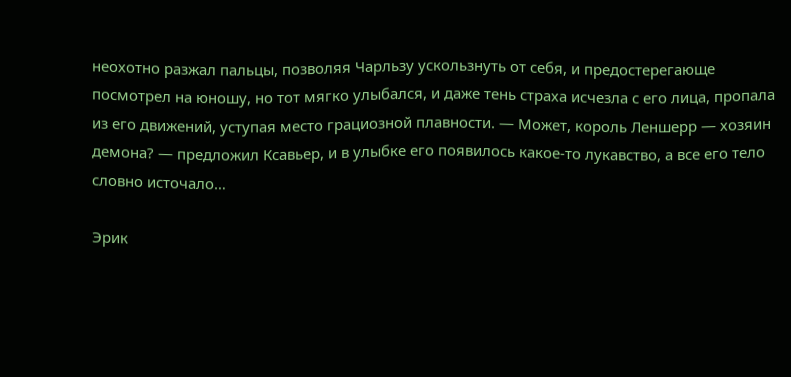неохотно разжал пальцы, позволяя Чарльзу ускользнуть от себя, и предостерегающе посмотрел на юношу, но тот мягко улыбался, и даже тень страха исчезла с его лица, пропала из его движений, уступая место грациозной плавности. — Может, король Леншерр — хозяин демона? — предложил Ксавьер, и в улыбке его появилось какое-то лукавство, а все его тело словно источало…

Эрик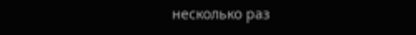несколько раз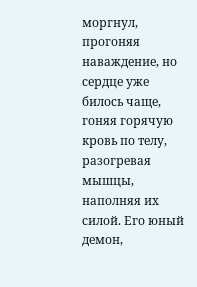моргнул, прогоняя наваждение, но сердце уже билось чаще, гоняя горячую кровь по телу, разогревая мышцы, наполняя их силой. Его юный демон,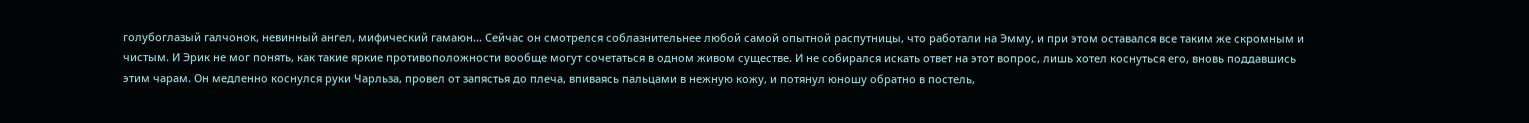голубоглазый галчонок, невинный ангел, мифический гамаюн… Сейчас он смотрелся соблазнительнее любой самой опытной распутницы, что работали на Эмму, и при этом оставался все таким же скромным и чистым. И Эрик не мог понять, как такие яркие противоположности вообще могут сочетаться в одном живом существе. И не собирался искать ответ на этот вопрос, лишь хотел коснуться его, вновь поддавшись этим чарам. Он медленно коснулся руки Чарльза, провел от запястья до плеча, впиваясь пальцами в нежную кожу, и потянул юношу обратно в постель,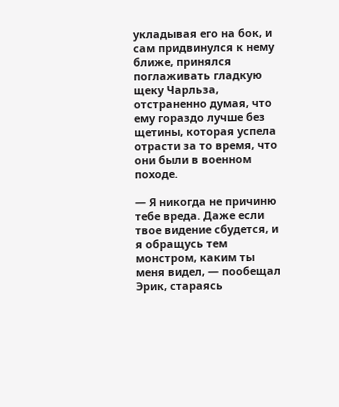укладывая его на бок, и сам придвинулся к нему ближе, принялся поглаживать гладкую щеку Чарльза, отстраненно думая, что ему гораздо лучше без щетины, которая успела отрасти за то время, что они были в военном походе.

— Я никогда не причиню тебе вреда. Даже если твое видение сбудется, и я обращусь тем монстром, каким ты меня видел, — пообещал Эрик, стараясь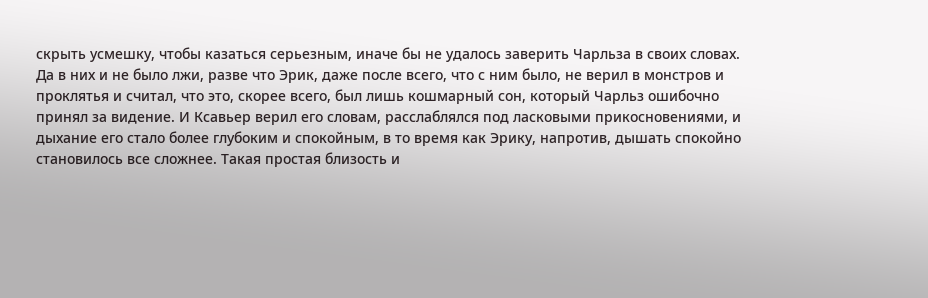скрыть усмешку, чтобы казаться серьезным, иначе бы не удалось заверить Чарльза в своих словах. Да в них и не было лжи, разве что Эрик, даже после всего, что с ним было, не верил в монстров и проклятья и считал, что это, скорее всего, был лишь кошмарный сон, который Чарльз ошибочно принял за видение. И Ксавьер верил его словам, расслаблялся под ласковыми прикосновениями, и дыхание его стало более глубоким и спокойным, в то время как Эрику, напротив, дышать спокойно становилось все сложнее. Такая простая близость и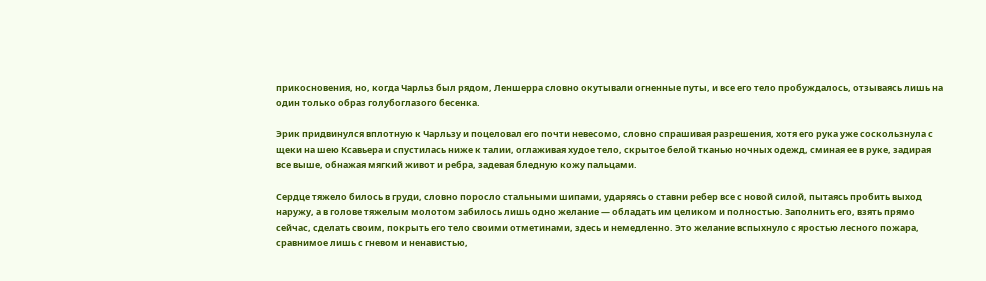прикосновения, но, когда Чарльз был рядом, Леншерра словно окутывали огненные путы, и все его тело пробуждалось, отзываясь лишь на один только образ голубоглазого бесенка.

Эрик придвинулся вплотную к Чарльзу и поцеловал его почти невесомо, словно спрашивая разрешения, хотя его рука уже соскользнула с щеки на шею Ксавьера и спустилась ниже к талии, оглаживая худое тело, скрытое белой тканью ночных одежд, сминая ее в руке, задирая все выше, обнажая мягкий живот и ребра, задевая бледную кожу пальцами.

Сердце тяжело билось в груди, словно поросло стальными шипами, ударяясь о ставни ребер все с новой силой, пытаясь пробить выход наружу, а в голове тяжелым молотом забилось лишь одно желание — обладать им целиком и полностью. Заполнить его, взять прямо сейчас, сделать своим, покрыть его тело своими отметинами, здесь и немедленно. Это желание вспыхнуло с яростью лесного пожара, сравнимое лишь с гневом и ненавистью,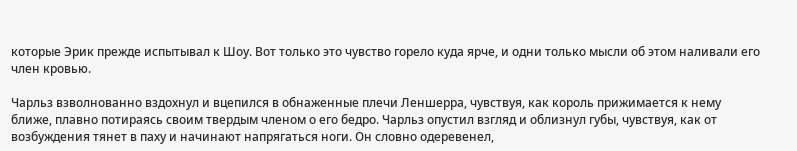которые Эрик прежде испытывал к Шоу. Вот только это чувство горело куда ярче, и одни только мысли об этом наливали его член кровью.

Чарльз взволнованно вздохнул и вцепился в обнаженные плечи Леншерра, чувствуя, как король прижимается к нему ближе, плавно потираясь своим твердым членом о его бедро. Чарльз опустил взгляд и облизнул губы, чувствуя, как от возбуждения тянет в паху и начинают напрягаться ноги. Он словно одеревенел,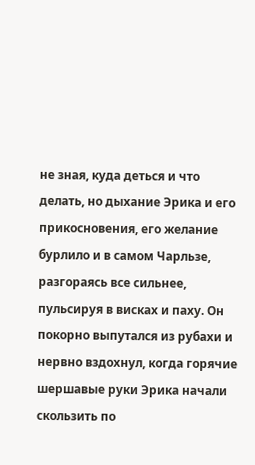не зная, куда деться и что делать, но дыхание Эрика и его прикосновения, его желание бурлило и в самом Чарльзе, разгораясь все сильнее, пульсируя в висках и паху. Он покорно выпутался из рубахи и нервно вздохнул, когда горячие шершавые руки Эрика начали скользить по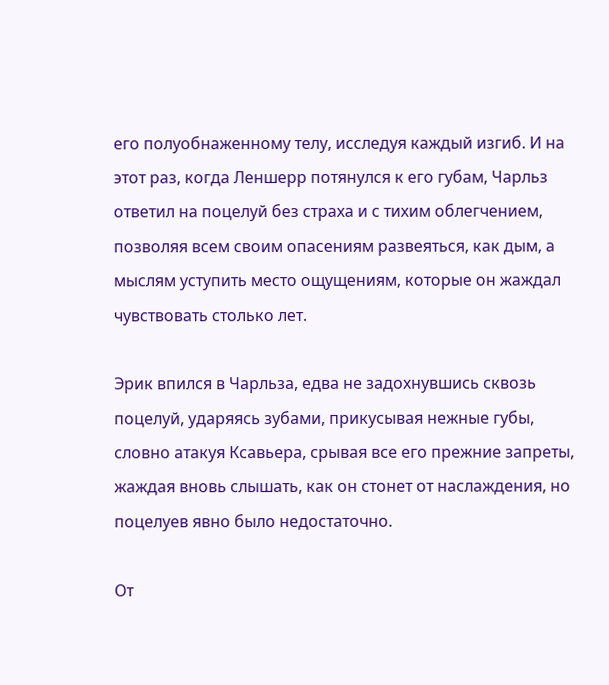его полуобнаженному телу, исследуя каждый изгиб. И на этот раз, когда Леншерр потянулся к его губам, Чарльз ответил на поцелуй без страха и с тихим облегчением, позволяя всем своим опасениям развеяться, как дым, а мыслям уступить место ощущениям, которые он жаждал чувствовать столько лет.

Эрик впился в Чарльза, едва не задохнувшись сквозь поцелуй, ударяясь зубами, прикусывая нежные губы, словно атакуя Ксавьера, срывая все его прежние запреты, жаждая вновь слышать, как он стонет от наслаждения, но поцелуев явно было недостаточно.

От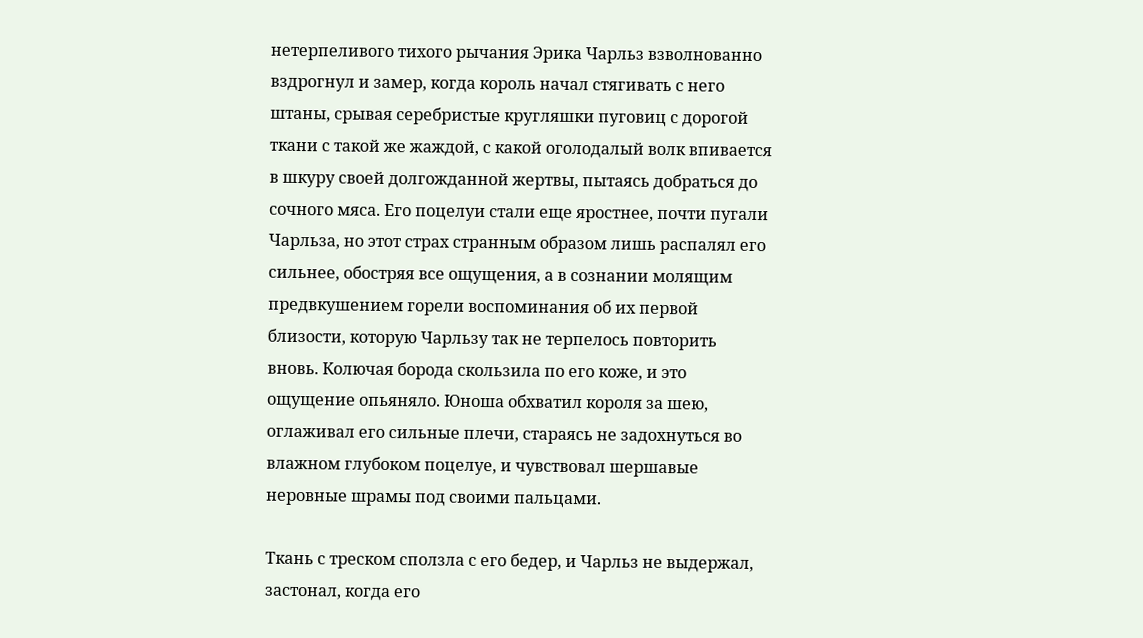нетерпеливого тихого рычания Эрика Чарльз взволнованно вздрогнул и замер, когда король начал стягивать с него штаны, срывая серебристые кругляшки пуговиц с дорогой ткани с такой же жаждой, с какой оголодалый волк впивается в шкуру своей долгожданной жертвы, пытаясь добраться до сочного мяса. Его поцелуи стали еще яростнее, почти пугали Чарльза, но этот страх странным образом лишь распалял его сильнее, обостряя все ощущения, а в сознании молящим предвкушением горели воспоминания об их первой близости, которую Чарльзу так не терпелось повторить вновь. Колючая борода скользила по его коже, и это ощущение опьяняло. Юноша обхватил короля за шею, оглаживал его сильные плечи, стараясь не задохнуться во влажном глубоком поцелуе, и чувствовал шершавые неровные шрамы под своими пальцами.

Ткань с треском сползла с его бедер, и Чарльз не выдержал, застонал, когда его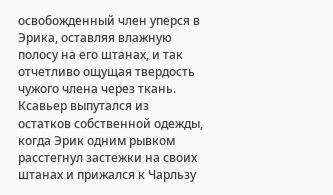освобожденный член уперся в Эрика, оставляя влажную полосу на его штанах, и так отчетливо ощущая твердость чужого члена через ткань. Ксавьер выпутался из остатков собственной одежды, когда Эрик одним рывком расстегнул застежки на своих штанах и прижался к Чарльзу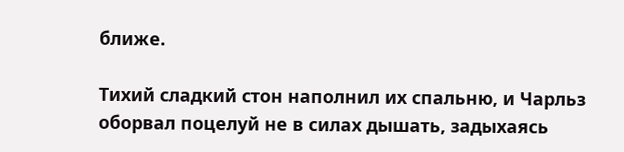ближе.

Тихий сладкий стон наполнил их спальню, и Чарльз оборвал поцелуй не в силах дышать, задыхаясь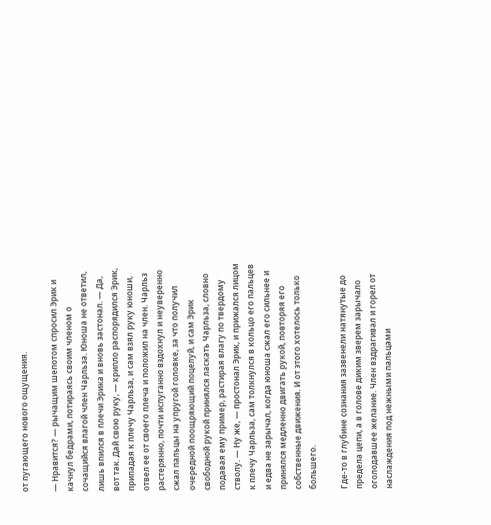от пугающего нового ощущения.

— Нравится? — рычащим шепотом спросил Эрик и качнул бедрами, потираясь своим членом о сочащийся влагой член Чарльза. Юноша не ответил, лишь впился в плечи Эрика и вновь застонал. — Да, вот так. Дай свою руку, — хрипло распорядился Эрик, припадая к плечу Чарльза, и сам взял руку юноши, отвел ее от своего плеча и положил на член. Чарльз растерянно, почти испуганно вздохнул и неуверенно сжал пальцы на упругой головке, за что получил очередной поощряющий поцелуй, и сам Эрик свободной рукой принялся ласкать Чарльза, словно подавая ему пример, растирая влагу по твердому стволу. — Ну же, — простонал Эрик, и прижался лицом к плечу Чарльза, сам толкнулся в кольцо его пальцев и едва не зарычал, когда юноша сжал его сильнее и принялся медленно двигать рукой, повторяя его собственные движения. И от этого хотелось только большего.

Где-то в глубине сознания зазвенели натянутые до предела цепи, а в голове диким зверем зарычало оголодавшее желание. Член вздрагивал и горел от наслаждения под нежными пальцами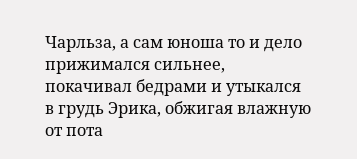Чарльза, а сам юноша то и дело прижимался сильнее, покачивал бедрами и утыкался в грудь Эрика, обжигая влажную от пота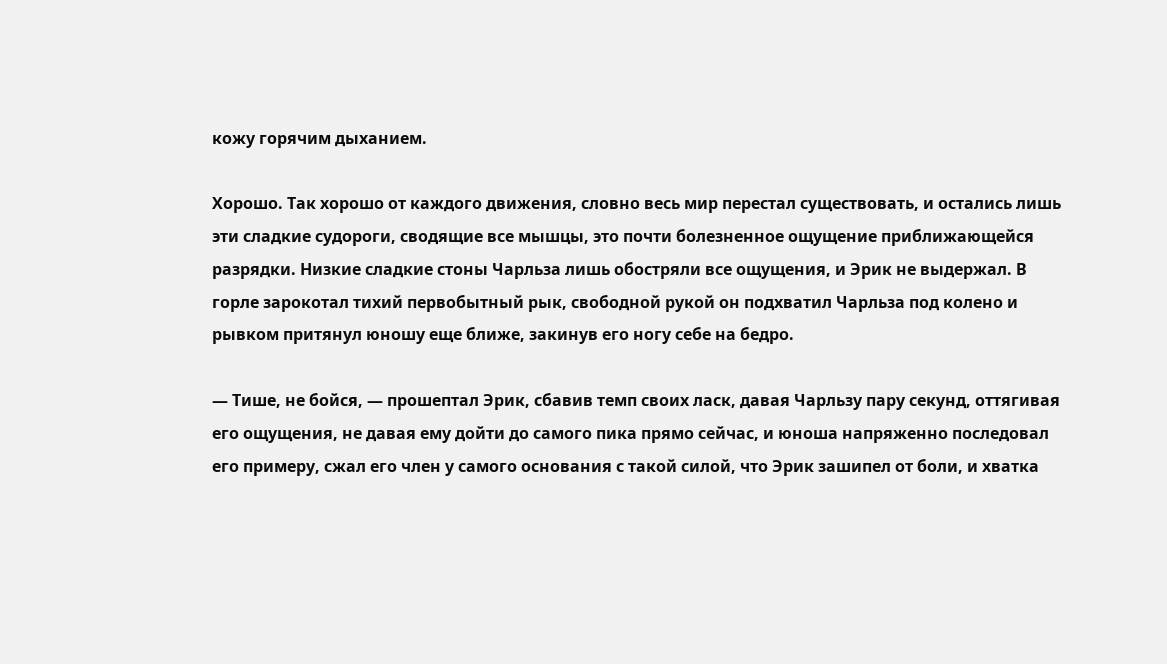кожу горячим дыханием.

Хорошо. Так хорошо от каждого движения, словно весь мир перестал существовать, и остались лишь эти сладкие судороги, сводящие все мышцы, это почти болезненное ощущение приближающейся разрядки. Низкие сладкие стоны Чарльза лишь обостряли все ощущения, и Эрик не выдержал. В горле зарокотал тихий первобытный рык, свободной рукой он подхватил Чарльза под колено и рывком притянул юношу еще ближе, закинув его ногу себе на бедро.

— Тише, не бойся, — прошептал Эрик, сбавив темп своих ласк, давая Чарльзу пару секунд, оттягивая его ощущения, не давая ему дойти до самого пика прямо сейчас, и юноша напряженно последовал его примеру, сжал его член у самого основания с такой силой, что Эрик зашипел от боли, и хватка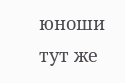юноши тут же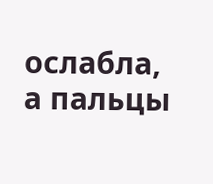ослабла, а пальцы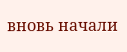вновь начали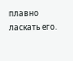плавно ласкать его.